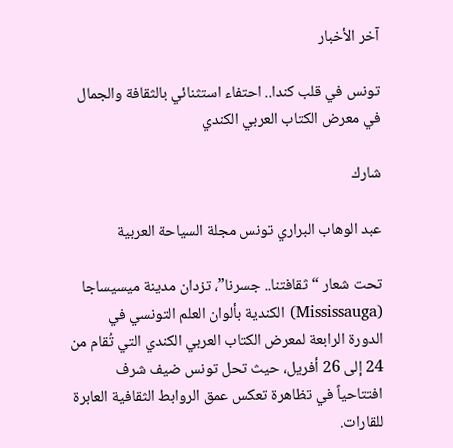آخر الأخبار

تونس في قلب كندا.. احتفاء استثنائي بالثقافة والجمال في معرض الكتاب العربي الكندي

شارك

عبد الوهاب البراري تونس مجلة السياحة العربية

تحت شعار “ثقافتنا.. جسرنا”، تزدان مدينة ميسيساجا (Mississauga) الكندية بألوان العلم التونسي في الدورة الرابعة لمعرض الكتاب العربي الكندي التي تُقام من 24 إلى 26 أفريل، حيث تحل تونس ضيف شرف افتتاحياً في تظاهرة تعكس عمق الروابط الثقافية العابرة للقارات.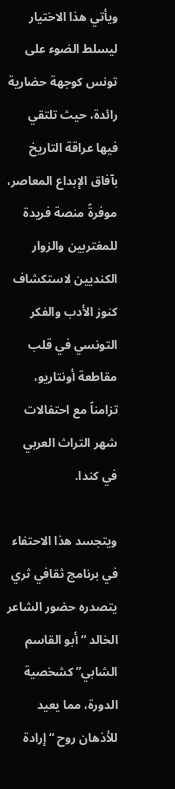ويأتي هذا الاختيار ليسلط الضوء على تونس كوجهة حضارية رائدة، حيث تلتقي فيها عراقة التاريخ بآفاق الإبداع المعاصر، موفرةً منصة فريدة للمغتربين والزوار الكنديين لاستكشاف كنوز الأدب والفكر التونسي في قلب مقاطعة أونتاريو، تزامناً مع احتفالات شهر التراث العربي في كندا.

ويتجسد هذا الاحتفاء في برنامج ثقافي ثري يتصدره حضور الشاعر الخالد “أبو القاسم الشابي” كشخصية الدورة، مما يعيد للأذهان روح “إرادة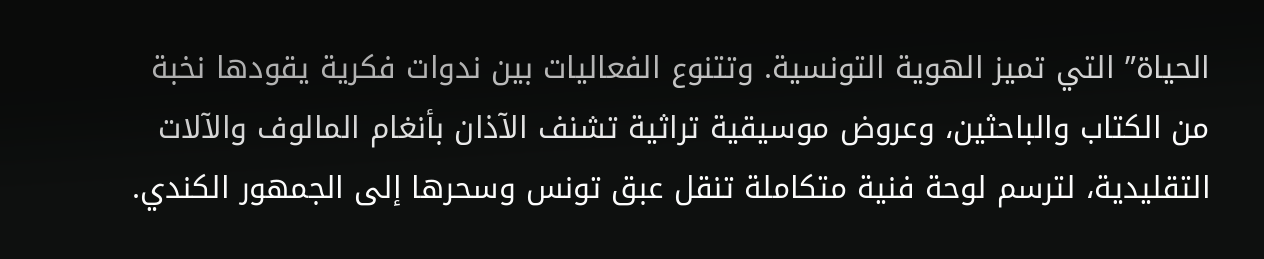الحياة” التي تميز الهوية التونسية. وتتنوع الفعاليات بين ندوات فكرية يقودها نخبة من الكتاب والباحثين، وعروض موسيقية تراثية تشنف الآذان بأنغام المالوف والآلات التقليدية، لترسم لوحة فنية متكاملة تنقل عبق تونس وسحرها إلى الجمهور الكندي.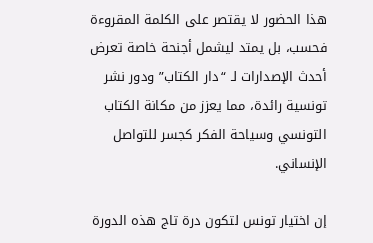هذا الحضور لا يقتصر على الكلمة المقروءة فحسب، بل يمتد ليشمل أجنحة خاصة تعرض أحدث الإصدارات لـ “دار الكتاب” ودور نشر تونسية رائدة، مما يعزز من مكانة الكتاب التونسي وسياحة الفكر كجسر للتواصل الإنساني.

إن اختيار تونس لتكون درة تاج هذه الدورة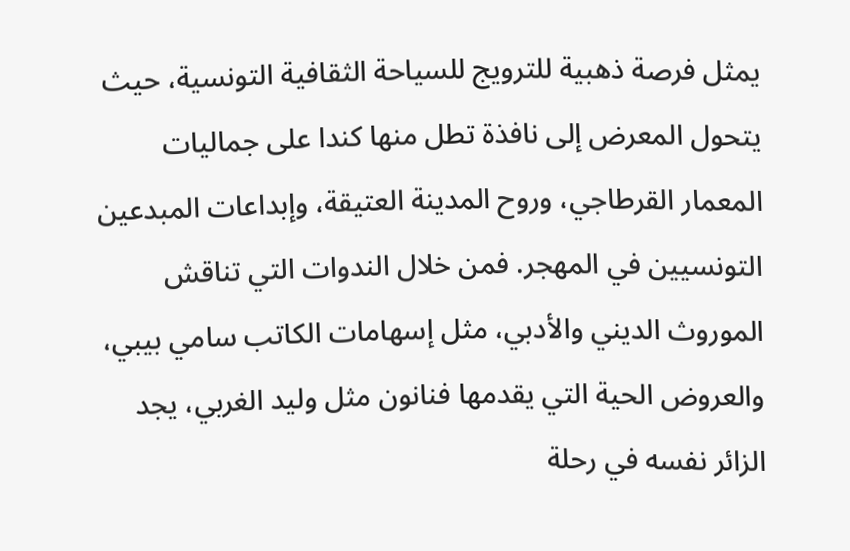يمثل فرصة ذهبية للترويج للسياحة الثقافية التونسية، حيث يتحول المعرض إلى نافذة تطل منها كندا على جماليات المعمار القرطاجي، وروح المدينة العتيقة، وإبداعات المبدعين التونسيين في المهجر. فمن خلال الندوات التي تناقش الموروث الديني والأدبي، مثل إسهامات الكاتب سامي بيبي، والعروض الحية التي يقدمها فنانون مثل وليد الغربي، يجد الزائر نفسه في رحلة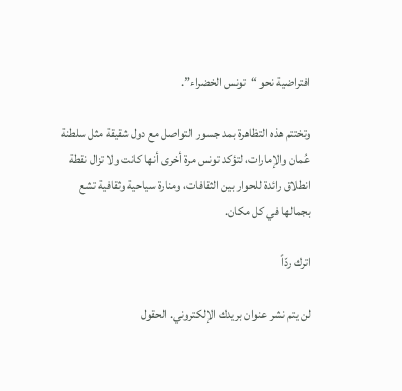افتراضية نحو “تونس الخضراء”.

وتختتم هذه التظاهرة بمد جسور التواصل مع دول شقيقة مثل سلطنة عُمان والإمارات، لتؤكد تونس مرة أخرى أنها كانت ولا تزال نقطة انطلاق رائدة للحوار بين الثقافات، ومنارة سياحية وثقافية تشع بجمالها في كل مكان.

اترك ردّاً

لن يتم نشر عنوان بريدك الإلكتروني. الحقول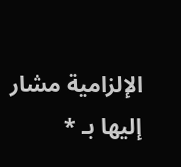الإلزامية مشار إليها بـ *